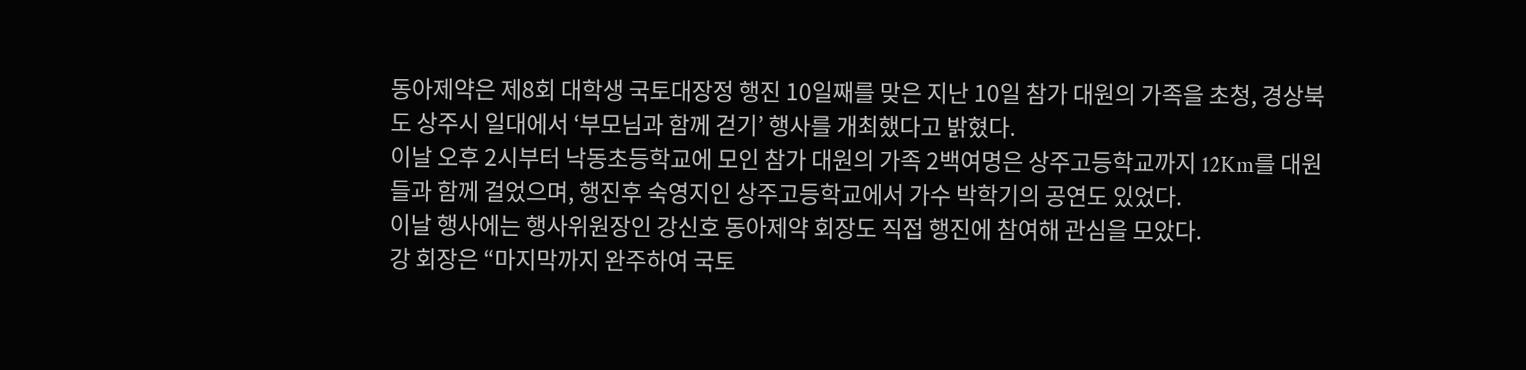동아제약은 제8회 대학생 국토대장정 행진 10일째를 맞은 지난 10일 참가 대원의 가족을 초청, 경상북도 상주시 일대에서 ‘부모님과 함께 걷기’ 행사를 개최했다고 밝혔다.
이날 오후 2시부터 낙동초등학교에 모인 참가 대원의 가족 2백여명은 상주고등학교까지 12Km를 대원들과 함께 걸었으며, 행진후 숙영지인 상주고등학교에서 가수 박학기의 공연도 있었다.
이날 행사에는 행사위원장인 강신호 동아제약 회장도 직접 행진에 참여해 관심을 모았다.
강 회장은 “마지막까지 완주하여 국토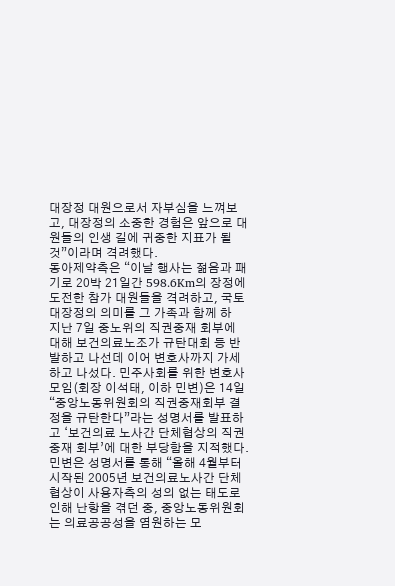대장정 대원으로서 자부심을 느껴보고, 대장정의 소중한 경험은 앞으로 대원들의 인생 길에 귀중한 지표가 될 것”이라며 격려했다.
동아제약측은 “이날 행사는 젊음과 패기로 20박 21일간 598.6Km의 장정에 도전한 참가 대원들을 격려하고, 국토대장정의 의미를 그 가족과 함께 하
지난 7일 중노위의 직권중재 회부에 대해 보건의료노조가 규탄대회 등 반발하고 나선데 이어 변호사까지 가세하고 나섰다. 민주사회를 위한 변호사 모임(회장 이석태, 이하 민변)은 14일 “중앙노동위원회의 직권중재회부 결정을 규탄한다”라는 성명서를 발표하고 ‘보건의료 노사간 단체협상의 직권중재 회부’에 대한 부당함을 지적했다. 민변은 성명서를 통해 “올해 4월부터 시작된 2005년 보건의료노사간 단체협상이 사용자측의 성의 없는 태도로 인해 난항을 겪던 중, 중앙노동위원회는 의료공공성을 염원하는 모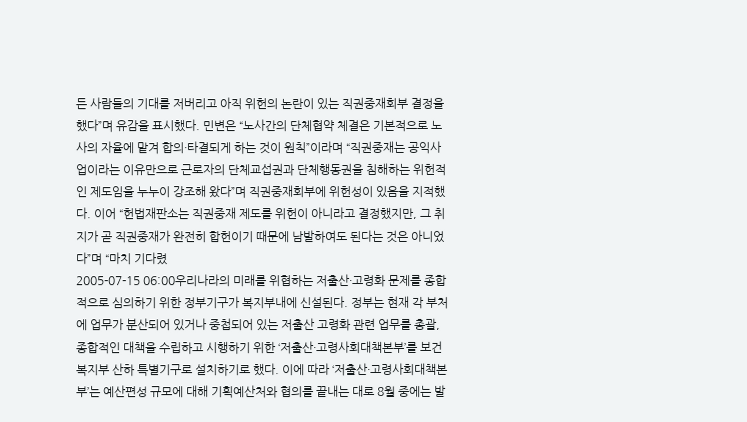든 사람들의 기대를 저버리고 아직 위헌의 논란이 있는 직권중재회부 결정을 했다”며 유감을 표시했다. 민변은 “노사간의 단체협약 체결은 기본적으로 노사의 자율에 맡겨 합의·타결되게 하는 것이 원칙”이라며 “직권중재는 공익사업이라는 이유만으로 근로자의 단체교섭권과 단체행동권을 침해하는 위헌적인 제도임을 누누이 강조해 왔다”며 직권중재회부에 위헌성이 있음을 지적했다. 이어 “헌법재판소는 직권중재 제도를 위헌이 아니라고 결정했지만, 그 취지가 곧 직권중재가 완전히 합헌이기 때문에 남발하여도 된다는 것은 아니었다”며 “마치 기다렸
2005-07-15 06:00우리나라의 미래를 위협하는 저출산·고령화 문제를 종합적으로 심의하기 위한 정부기구가 복지부내에 신설된다. 정부는 현재 각 부처에 업무가 분산되어 있거나 중첩되어 있는 저출산 고령화 관련 업무를 총괄, 종합적인 대책을 수립하고 시행하기 위한 ‘저출산·고령사회대책본부’를 보건복지부 산하 특별기구로 설치하기로 했다. 이에 따라 ‘저출산·고령사회대책본부’는 예산편성 규모에 대해 기획예산처와 협의를 끝내는 대로 8월 중에는 발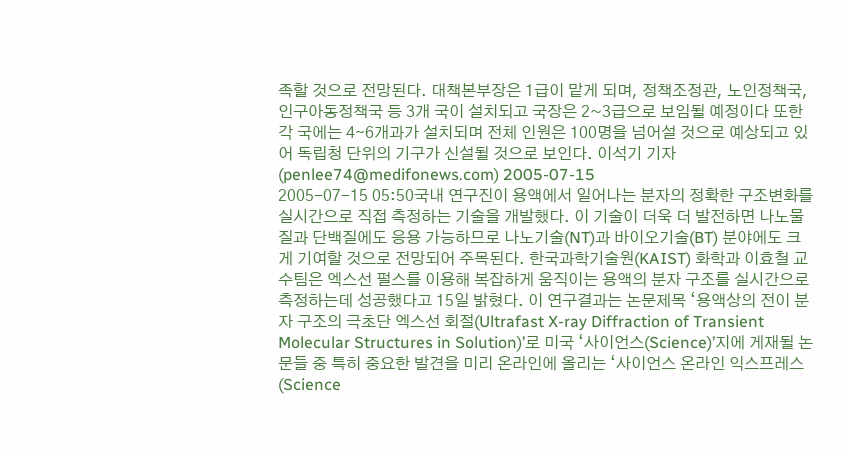족할 것으로 전망된다. 대책본부장은 1급이 맡게 되며, 정책조정관, 노인정책국, 인구아동정책국 등 3개 국이 설치되고 국장은 2~3급으로 보임될 예정이다 또한 각 국에는 4∼6개과가 설치되며 전체 인원은 100명을 넘어설 것으로 예상되고 있어 독립청 단위의 기구가 신설될 것으로 보인다. 이석기 기자(penlee74@medifonews.com) 2005-07-15
2005-07-15 05:50국내 연구진이 용액에서 일어나는 분자의 정확한 구조변화를 실시간으로 직접 측정하는 기술을 개발했다. 이 기술이 더욱 더 발전하면 나노물질과 단백질에도 응용 가능하므로 나노기술(NT)과 바이오기술(BT) 분야에도 크게 기여할 것으로 전망되어 주목된다. 한국과학기술원(KAIST) 화학과 이효철 교수팀은 엑스선 펄스를 이용해 복잡하게 움직이는 용액의 분자 구조를 실시간으로 측정하는데 성공했다고 15일 밝혔다. 이 연구결과는 논문제목 ‘용액상의 전이 분자 구조의 극초단 엑스선 회절(Ultrafast X-ray Diffraction of Transient Molecular Structures in Solution)’로 미국 ‘사이언스(Science)’지에 게재될 논문들 중 특히 중요한 발견을 미리 온라인에 올리는 ‘사이언스 온라인 익스프레스(Science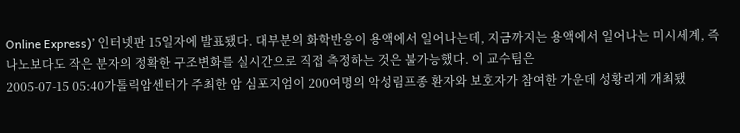Online Express)’ 인터넷판 15일자에 발표됐다. 대부분의 화학반응이 용액에서 일어나는데, 지금까지는 용액에서 일어나는 미시세계, 즉 나노보다도 작은 분자의 정확한 구조변화를 실시간으로 직접 측정하는 것은 불가능했다. 이 교수팀은
2005-07-15 05:40가톨릭암센터가 주최한 암 심포지엄이 200여명의 악성림프종 환자와 보호자가 참여한 가운데 성황리게 개최됐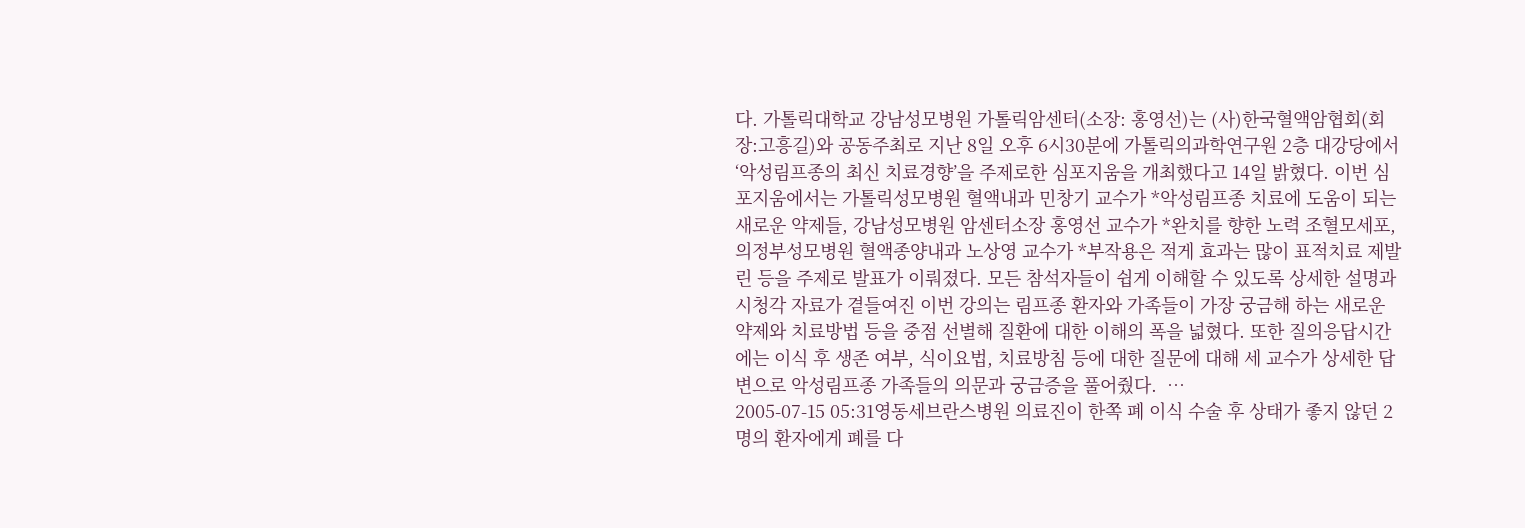다. 가톨릭대학교 강남성모병원 가톨릭암센터(소장: 홍영선)는 (사)한국혈액암협회(회장:고흥길)와 공동주최로 지난 8일 오후 6시30분에 가톨릭의과학연구원 2층 대강당에서 ‘악성림프종의 최신 치료경향’을 주제로한 심포지움을 개최했다고 14일 밝혔다. 이번 심포지움에서는 가톨릭성모병원 혈액내과 민창기 교수가 *악성림프종 치료에 도움이 되는 새로운 약제들, 강남성모병원 암센터소장 홍영선 교수가 *완치를 향한 노력 조혈모세포, 의정부성모병원 혈액종양내과 노상영 교수가 *부작용은 적게 효과는 많이 표적치료 제발린 등을 주제로 발표가 이뤄졌다. 모든 참석자들이 쉽게 이해할 수 있도록 상세한 설명과 시청각 자료가 곁들여진 이번 강의는 림프종 환자와 가족들이 가장 궁금해 하는 새로운 약제와 치료방법 등을 중점 선별해 질환에 대한 이해의 폭을 넓혔다. 또한 질의응답시간에는 이식 후 생존 여부, 식이요법, 치료방침 등에 대한 질문에 대해 세 교수가 상세한 답변으로 악성림프종 가족들의 의문과 궁금증을 풀어줬다.  …
2005-07-15 05:31영동세브란스병원 의료진이 한쪽 폐 이식 수술 후 상태가 좋지 않던 2명의 환자에게 폐를 다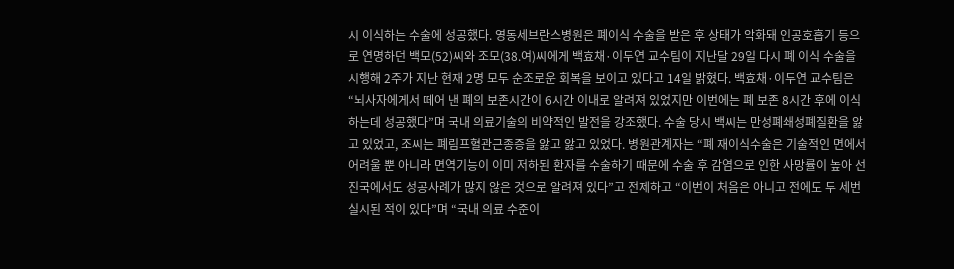시 이식하는 수술에 성공했다. 영동세브란스병원은 폐이식 수술을 받은 후 상태가 악화돼 인공호흡기 등으로 연명하던 백모(52)씨와 조모(38.여)씨에게 백효채·이두연 교수팀이 지난달 29일 다시 폐 이식 수술을 시행해 2주가 지난 현재 2명 모두 순조로운 회복을 보이고 있다고 14일 밝혔다. 백효채·이두연 교수팀은 “뇌사자에게서 떼어 낸 폐의 보존시간이 6시간 이내로 알려져 있었지만 이번에는 폐 보존 8시간 후에 이식하는데 성공했다”며 국내 의료기술의 비약적인 발전을 강조했다. 수술 당시 백씨는 만성폐쇄성폐질환을 앓고 있었고, 조씨는 폐림프혈관근종증을 앓고 앓고 있었다. 병원관계자는 “폐 재이식수술은 기술적인 면에서 어려울 뿐 아니라 면역기능이 이미 저하된 환자를 수술하기 때문에 수술 후 감염으로 인한 사망률이 높아 선진국에서도 성공사례가 많지 않은 것으로 알려져 있다”고 전제하고 “이번이 처음은 아니고 전에도 두 세번 실시된 적이 있다”며 “국내 의료 수준이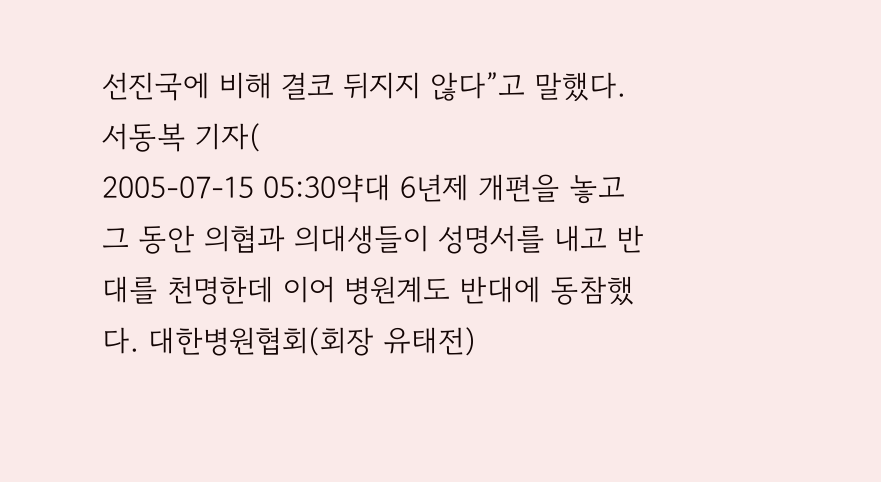선진국에 비해 결코 뒤지지 않다”고 말했다. 서동복 기자(
2005-07-15 05:30약대 6년제 개편을 놓고 그 동안 의협과 의대생들이 성명서를 내고 반대를 천명한데 이어 병원계도 반대에 동참했다. 대한병원협회(회장 유태전)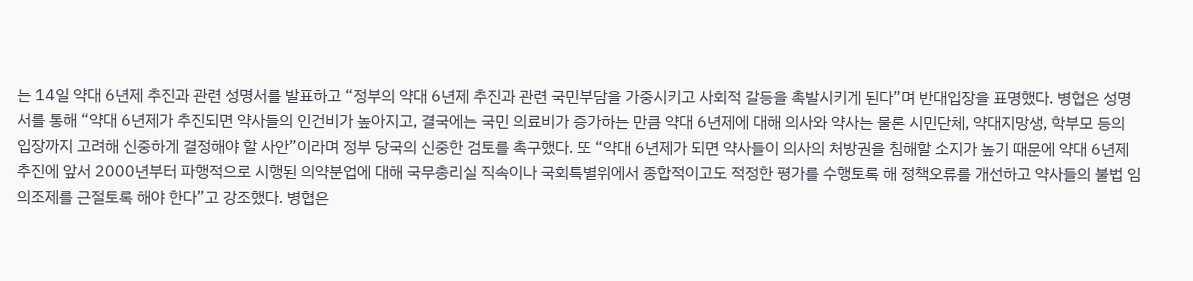는 14일 약대 6년제 추진과 관련 성명서를 발표하고 “정부의 약대 6년제 추진과 관련 국민부담을 가중시키고 사회적 갈등을 촉발시키게 된다”며 반대입장을 표명했다. 병협은 성명서를 통해 “약대 6년제가 추진되면 약사들의 인건비가 높아지고, 결국에는 국민 의료비가 증가하는 만큼 약대 6년제에 대해 의사와 약사는 물론 시민단체, 약대지망생, 학부모 등의 입장까지 고려해 신중하게 결정해야 할 사안”이라며 정부 당국의 신중한 검토를 촉구했다. 또 “약대 6년제가 되면 약사들이 의사의 처방권을 침해할 소지가 높기 때문에 약대 6년제 추진에 앞서 2000년부터 파행적으로 시행된 의약분업에 대해 국무총리실 직속이나 국회특별위에서 종합적이고도 적정한 평가를 수행토록 해 정책오류를 개선하고 약사들의 불법 임의조제를 근절토록 해야 한다”고 강조했다. 병협은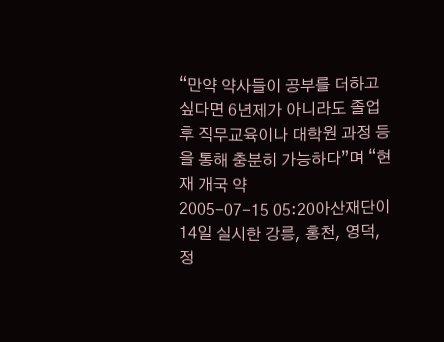“만약 약사들이 공부를 더하고 싶다면 6년제가 아니라도 졸업 후 직무교육이나 대학원 과정 등을 통해 충분히 가능하다”며 “현재 개국 약
2005-07-15 05:20아산재단이 14일 실시한 강릉, 홍천, 영덕, 정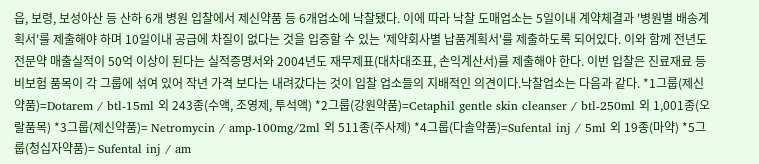읍, 보령, 보성아산 등 산하 6개 병원 입찰에서 제신약품 등 6개업소에 낙찰됐다. 이에 따라 낙찰 도매업소는 5일이내 계약체결과 '병원별 배송계획서'를 제출해야 하며 10일이내 공급에 차질이 없다는 것을 입증할 수 있는 '제약회사별 납품계획서'를 제출하도록 되어있다. 이와 함께 전년도 전문약 매출실적이 50억 이상이 된다는 실적증명서와 2004년도 재무제표(대차대조표, 손익계산서)를 제출해야 한다. 이번 입찰은 진료재료 등 비보험 품목이 각 그룹에 섞여 있어 작년 가격 보다는 내려갔다는 것이 입찰 업소들의 지배적인 의견이다.낙찰업소는 다음과 같다. *1그룹(제신약품)=Dotarem / btl-15ml 외 243종(수액, 조영제, 투석액) *2그룹(강원약품)=Cetaphil gentle skin cleanser / btl-250ml 외 1,001종(오랄품목) *3그룹(제신약품)= Netromycin / amp-100mg/2ml 외 511종(주사제) *4그룹(다솔약품)=Sufental inj / 5ml 외 19종(마약) *5그룹(청십자약품)= Sufental inj / am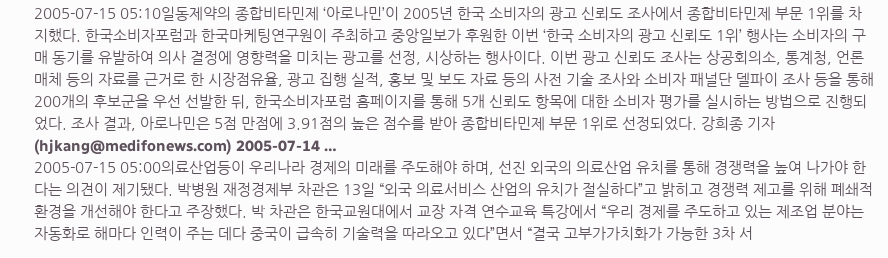2005-07-15 05:10일동제약의 종합비타민제 ‘아로나민’이 2005년 한국 소비자의 광고 신뢰도 조사에서 종합비타민제 부문 1위를 차지했다. 한국소비자포럼과 한국마케팅연구원이 주최하고 중앙일보가 후원한 이번 ‘한국 소비자의 광고 신뢰도 1위’ 행사는 소비자의 구매 동기를 유발하여 의사 결정에 영향력을 미치는 광고를 선정, 시상하는 행사이다. 이번 광고 신뢰도 조사는 상공회의소, 통계청, 언론 매체 등의 자료를 근거로 한 시장점유율, 광고 집행 실적, 홍보 및 보도 자료 등의 사전 기술 조사와 소비자 패널단 델파이 조사 등을 통해 200개의 후보군을 우선 선발한 뒤, 한국소비자포럼 홈페이지를 통해 5개 신뢰도 항목에 대한 소비자 평가를 실시하는 방법으로 진행되었다. 조사 결과, 아로나민은 5점 만점에 3.91점의 높은 점수를 받아 종합비타민제 부문 1위로 선정되었다. 강희종 기자(hjkang@medifonews.com) 2005-07-14 …
2005-07-15 05:00의료산업등이 우리나라 경제의 미래를 주도해야 하며, 선진 외국의 의료산업 유치를 통해 경쟁력을 높여 나가야 한다는 의견이 제기됐다. 박병원 재정경제부 차관은 13일 “외국 의료서비스 산업의 유치가 절실하다”고 밝히고 경쟁력 제고를 위해 폐쇄적 환경을 개선해야 한다고 주장했다. 박 차관은 한국교원대에서 교장 자격 연수교육 특강에서 “우리 경제를 주도하고 있는 제조업 분야는 자동화로 해마다 인력이 주는 데다 중국이 급속히 기술력을 따라오고 있다”면서 “결국 고부가가치화가 가능한 3차 서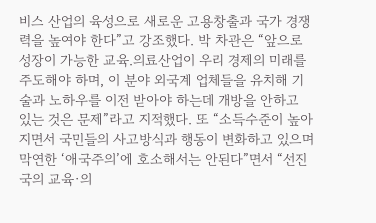비스 산업의 육성으로 새로운 고용창출과 국가 경쟁력을 높여야 한다”고 강조했다. 박 차관은 “앞으로 성장이 가능한 교육.의료산업이 우리 경제의 미래를 주도해야 하며, 이 분야 외국계 업체들을 유치해 기술과 노하우를 이전 받아야 하는데 개방을 안하고 있는 것은 문제”라고 지적했다. 또 “소득수준이 높아지면서 국민들의 사고방식과 행동이 변화하고 있으며 막연한 ‘애국주의’에 호소해서는 안된다”면서 “선진국의 교육·의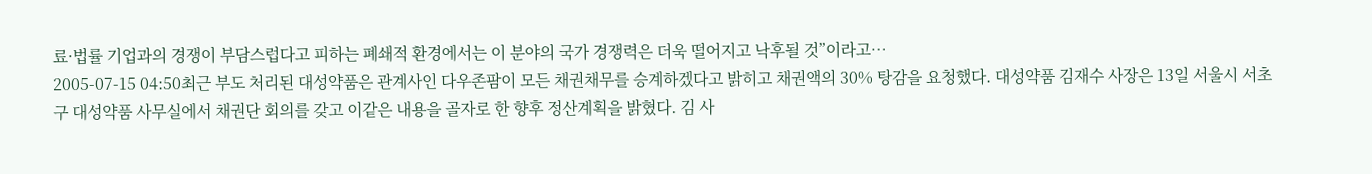료·법률 기업과의 경쟁이 부담스럽다고 피하는 폐쇄적 환경에서는 이 분야의 국가 경쟁력은 더욱 떨어지고 낙후될 것”이라고…
2005-07-15 04:50최근 부도 처리된 대성약품은 관계사인 다우존팜이 모든 채권채무를 승계하겠다고 밝히고 채권액의 30% 탕감을 요청했다. 대성약품 김재수 사장은 13일 서울시 서초구 대성약품 사무실에서 채권단 회의를 갖고 이같은 내용을 골자로 한 향후 정산계획을 밝혔다. 김 사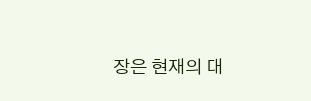장은 현재의 대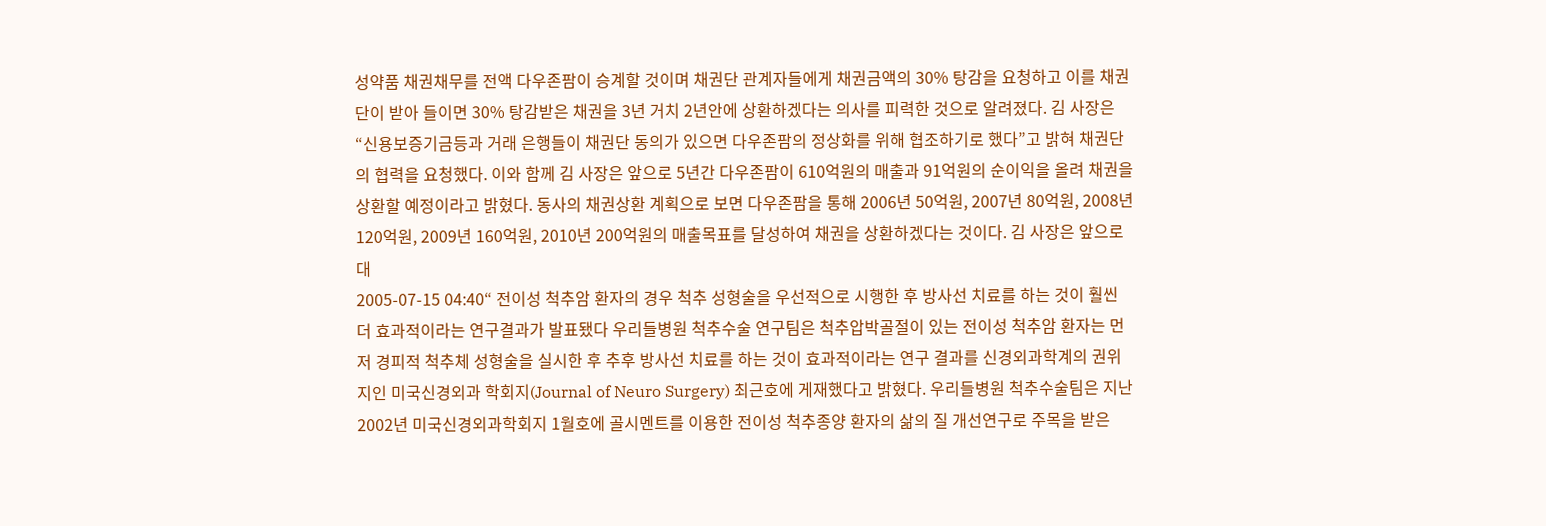성약품 채권채무를 전액 다우존팜이 승계할 것이며 채권단 관계자들에게 채권금액의 30% 탕감을 요청하고 이를 채권단이 받아 들이면 30% 탕감받은 채권을 3년 거치 2년안에 상환하겠다는 의사를 피력한 것으로 알려졌다. 김 사장은 “신용보증기금등과 거래 은행들이 채권단 동의가 있으면 다우존팜의 정상화를 위해 협조하기로 했다”고 밝혀 채권단의 협력을 요청했다. 이와 함께 김 사장은 앞으로 5년간 다우존팜이 610억원의 매출과 91억원의 순이익을 올려 채권을 상환할 예정이라고 밝혔다. 동사의 채권상환 계획으로 보면 다우존팜을 통해 2006년 50억원, 2007년 80억원, 2008년 120억원, 2009년 160억원, 2010년 200억원의 매출목표를 달성하여 채권을 상환하겠다는 것이다. 김 사장은 앞으로 대
2005-07-15 04:40“ 전이성 척추암 환자의 경우 척추 성형술을 우선적으로 시행한 후 방사선 치료를 하는 것이 훨씬 더 효과적이라는 연구결과가 발표됐다 우리들병원 척추수술 연구팀은 척추압박골절이 있는 전이성 척추암 환자는 먼저 경피적 척추체 성형술을 실시한 후 추후 방사선 치료를 하는 것이 효과적이라는 연구 결과를 신경외과학계의 권위지인 미국신경외과 학회지(Journal of Neuro Surgery) 최근호에 게재했다고 밝혔다. 우리들병원 척추수술팀은 지난 2002년 미국신경외과학회지 1월호에 골시멘트를 이용한 전이성 척추종양 환자의 삶의 질 개선연구로 주목을 받은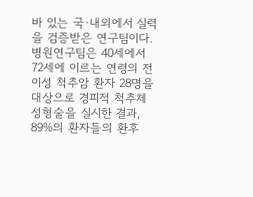바 있는 국·내외에서 실력을 검증받은 연구팀이다. 병원연구팀은 40세에서 72세에 이르는 연령의 전이성 척추암 환자 28명을 대상으로 경피적 척추체 성형술을 실시한 결과, 89%의 환자들의 환후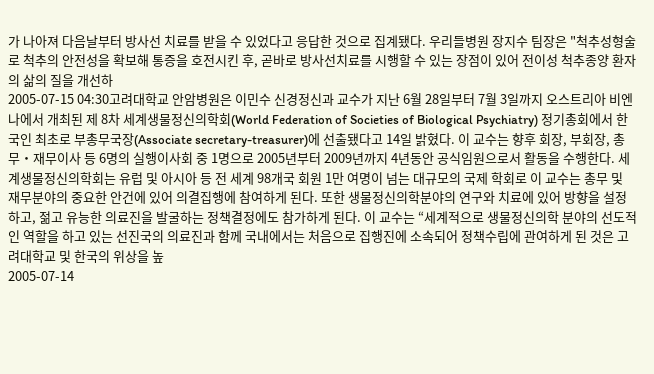가 나아져 다음날부터 방사선 치료를 받을 수 있었다고 응답한 것으로 집계됐다. 우리들병원 장지수 팀장은 "척추성형술로 척추의 안전성을 확보해 통증을 호전시킨 후, 곧바로 방사선치료를 시행할 수 있는 장점이 있어 전이성 척추종양 환자의 삶의 질을 개선하
2005-07-15 04:30고려대학교 안암병원은 이민수 신경정신과 교수가 지난 6월 28일부터 7월 3일까지 오스트리아 비엔나에서 개최된 제 8차 세계생물정신의학회(World Federation of Societies of Biological Psychiatry) 정기총회에서 한국인 최초로 부총무국장(Associate secretary-treasurer)에 선출됐다고 14일 밝혔다. 이 교수는 향후 회장, 부회장, 총무・재무이사 등 6명의 실행이사회 중 1명으로 2005년부터 2009년까지 4년동안 공식임원으로서 활동을 수행한다. 세계생물정신의학회는 유럽 및 아시아 등 전 세계 98개국 회원 1만 여명이 넘는 대규모의 국제 학회로 이 교수는 총무 및 재무분야의 중요한 안건에 있어 의결집행에 참여하게 된다. 또한 생물정신의학분야의 연구와 치료에 있어 방향을 설정하고, 젊고 유능한 의료진을 발굴하는 정책결정에도 참가하게 된다. 이 교수는 “세계적으로 생물정신의학 분야의 선도적인 역할을 하고 있는 선진국의 의료진과 함께 국내에서는 처음으로 집행진에 소속되어 정책수립에 관여하게 된 것은 고려대학교 및 한국의 위상을 높
2005-07-14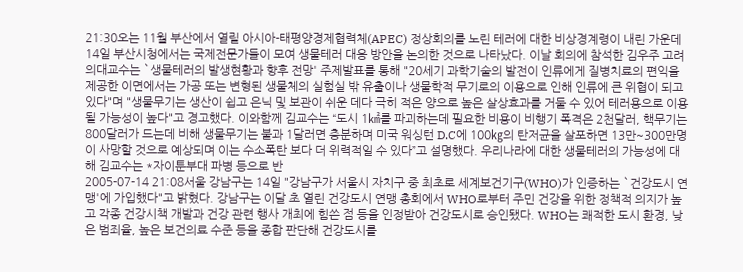21:30오는 11월 부산에서 열릴 아시아-태평양경제협력체(APEC) 정상회의를 노린 테러에 대한 비상경계령이 내린 가운데 14일 부산시청에서는 국제전문가들이 모여 생물테러 대응 방안을 논의한 것으로 나타났다. 이날 회의에 참석한 김우주 고려의대교수는 `생물테러의 발생현황과 향후 전망' 주제발표를 통해 "20세기 과학기술의 발전이 인류에게 질병치료의 편익을 제공한 이면에서는 가공 또는 변형된 생물체의 실험실 밖 유출이나 생물학적 무기로의 이용으로 인해 인류에 큰 위협이 되고 있다"며 "생물무기는 생산이 쉽고 은닉 및 보관이 쉬운 데다 극히 적은 양으로 높은 살상효과를 거둘 수 있어 테러용으로 이용될 가능성이 높다"고 경고했다. 이와함께 김교수는 “도시 1㎢를 파괴하는데 필요한 비용이 비행기 폭격은 2천달러, 핵무기는 800달러가 드는데 비해 생물무기는 불과 1달러면 충분하며 미국 워싱턴 D.C에 100㎏의 탄저균을 살포하면 13만~300만명이 사망할 것으로 예상되며 이는 수소폭탄 보다 더 위력적일 수 있다”고 설명했다. 우리나라에 대한 생물테러의 가능성에 대해 김교수는 *자이툰부대 파병 등으로 반
2005-07-14 21:08서울 강남구는 14일 "강남구가 서울시 자치구 중 최초로 세계보건기구(WHO)가 인증하는 `건강도시 연맹'에 가입했다"고 밝혔다. 강남구는 이달 초 열린 건강도시 연맹 총회에서 WHO로부터 주민 건강을 위한 정책적 의지가 높고 각종 건강시책 개발과 건강 관련 행사 개최에 힘쓴 점 등을 인정받아 건강도시로 승인됐다. WHO는 쾌적한 도시 환경, 낮은 범죄율, 높은 보건의료 수준 등을 종합 판단해 건강도시를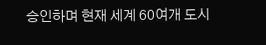승인하며 현재 세계 60여개 도시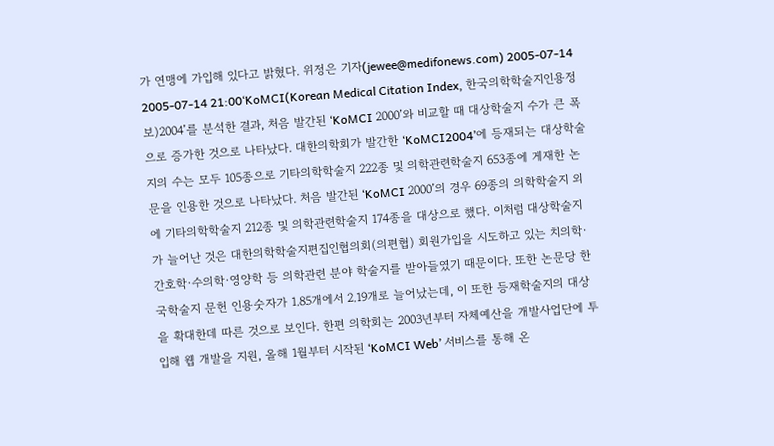가 연맹에 가입해 있다고 밝혔다. 위정은 기자(jewee@medifonews.com) 2005-07-14
2005-07-14 21:00‘KoMCI(Korean Medical Citation Index, 한국의학학술지인용정보)2004’를 분석한 결과, 처음 발간된 ‘KoMCI 2000’와 비교할 때 대상학술지 수가 큰 폭으로 증가한 것으로 나타났다. 대한의학회가 발간한 ‘KoMCI2004’에 등재되는 대상학술지의 수는 모두 105종으로 기타의학학술지 222종 및 의학관련학술지 653종에 게재한 논문을 인용한 것으로 나타났다. 처음 발간된 ‘KoMCI 2000’의 경우 69종의 의학학술지 외에 기타의학학술지 212종 및 의학관련학술지 174종을 대상으로 했다. 이처럼 대상학술지가 늘어난 것은 대한의학학술지편집인협의회(의편협) 회원가입을 시도하고 있는 치의학·간호학·수의학·영양학 등 의학관련 분야 학술지를 받아들였기 때문이다. 또한 논문당 한국학술지 문헌 인용숫자가 1.85개에서 2.19개로 늘어났는데, 이 또한 등재학술지의 대상을 확대한데 따른 것으로 보인다. 한편 의학회는 2003년부터 자체예산을 개발사업단에 투입해 웹 개발을 지원, 올해 1월부터 시작된 ‘KoMCI Web’ 서비스를 통해 온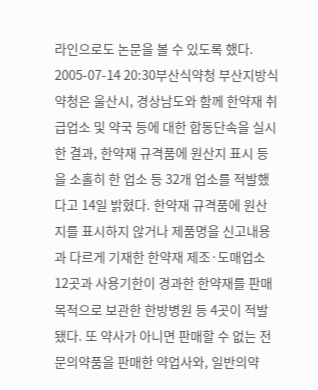라인으로도 논문을 볼 수 있도록 했다.
2005-07-14 20:30부산식약청 부산지방식약청은 울산시, 경상남도와 함께 한약재 취급업소 및 약국 등에 대한 합동단속을 실시한 결과, 한약재 규격품에 원산지 표시 등을 소홀히 한 업소 등 32개 업소를 적발했다고 14일 밝혔다. 한약재 규격품에 원산지를 표시하지 않거나 제품명을 신고내용과 다르게 기재한 한약재 제조·도매업소 12곳과 사용기한이 경과한 한약재를 판매 목적으로 보관한 한방병원 등 4곳이 적발됐다. 또 약사가 아니면 판매할 수 없는 전문의약품을 판매한 약업사와, 일반의약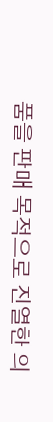품을 판매 목적으로 진열한 의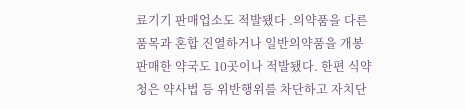료기기 판매업소도 적발됐다 .의약품을 다른 품목과 혼합 진열하거나 일반의약품을 개봉 판매한 약국도 10곳이나 적발됐다. 한편 식약청은 약사법 등 위반행위를 차단하고 자치단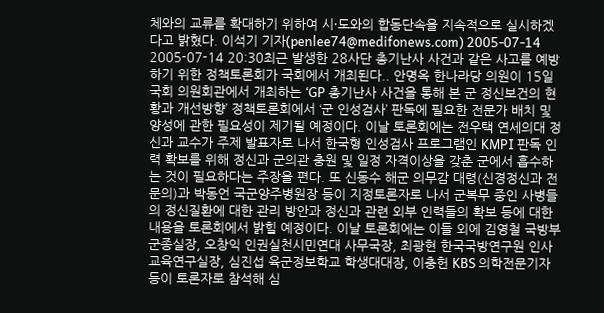체와의 교류를 확대하기 위하여 시·도와의 합동단속을 지속적으로 실시하겠다고 밝혔다. 이석기 기자(penlee74@medifonews.com) 2005-07-14
2005-07-14 20:30최근 발생한 28사단 총기난사 사건과 같은 사고를 예방하기 위한 정책토론회가 국회에서 개최된다.. 안명옥 한나라당 의원이 15일 국회 의원회관에서 개최하는 ‘GP 총기난사 사건을 통해 본 군 정신보건의 현황과 개선방향’ 정책토론회에서 ‘군 인성검사’ 판독에 필요한 전문가 배치 및 양성에 관한 필요성이 제기될 예정이다. 이날 토론회에는 전우택 연세의대 정신과 교수가 주제 발표자로 나서 한국형 인성검사 프로그램인 KMPI 판독 인력 확보를 위해 정신과 군의관 충원 및 일정 자격이상을 갖춘 군에서 흡수하는 것이 필요하다는 주장을 편다. 또 신동수 해군 의무감 대령(신경정신과 전문의)과 박동언 국군양주병원장 등이 지정토론자로 나서 군복무 중인 사병들의 정신질환에 대한 관리 방안과 정신과 관련 외부 인력들의 확보 등에 대한 내용을 토론회에서 밝힐 예정이다. 이날 토론회에는 이들 외에 김영철 국방부 군종실장, 오창익 인권실천시민연대 사무국장, 최광현 한국국방연구원 인사교육연구실장, 심진섭 육군정보학교 학생대대장, 이충헌 KBS 의학전문기자 등이 토론자로 참석해 심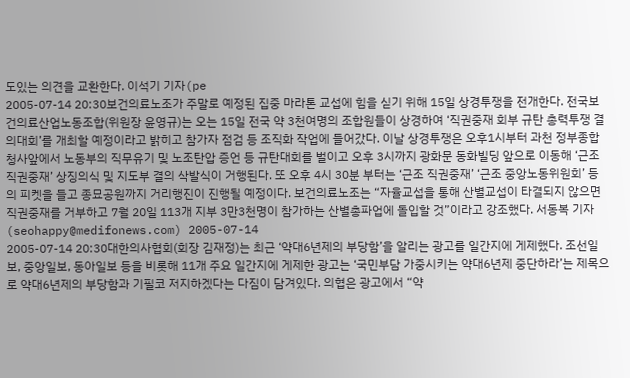도있는 의견을 교환한다. 이석기 기자(pe
2005-07-14 20:30보건의료노조가 주말로 예정된 집중 마라톤 교섭에 힘을 싣기 위해 15일 상경투쟁을 전개한다. 전국보건의료산업노동조합(위원장 윤영규)는 오는 15일 전국 약 3천여명의 조합원들이 상경하여 ‘직권중재 회부 규탄 총력투쟁 결의대회’를 개최할 예정이라고 밝히고 참가자 점검 등 조직화 작업에 들어갔다. 이날 상경투쟁은 오후1시부터 과천 정부종합청사앞에서 노동부의 직무유기 및 노조탄압 증언 등 규탄대회를 벌이고 오후 3시까지 광화문 동화빌딩 앞으로 이동해 ‘근조 직권중재’ 상징의식 및 지도부 결의 삭발식이 거행된다. 또 오후 4시 30분 부터는 ‘근조 직권중재’ ‘근조 중앙노동위원회’ 등의 피켓을 들고 종묘공원까지 거리행진이 진행될 예정이다. 보건의료노조는 “자율교섭을 통해 산별교섭이 타결되지 않으면 직권중재를 거부하고 7월 20일 113개 지부 3만3천명이 참가하는 산별총파업에 돌입할 것”이라고 강조했다. 서동복 기자(seohappy@medifonews.com) 2005-07-14
2005-07-14 20:30대한의사협회(회장 김재정)는 최근 ‘약대6년제의 부당함’을 알리는 광고를 일간지에 게제했다. 조선일보, 중앙일보, 동아일보 등을 비롯해 11개 주요 일간지에 게제한 광고는 ‘국민부담 가중시키는 약대6년제 중단하라’는 제목으로 약대6년제의 부당함과 기필코 저지하겠다는 다짐이 담겨있다. 의협은 광고에서 “약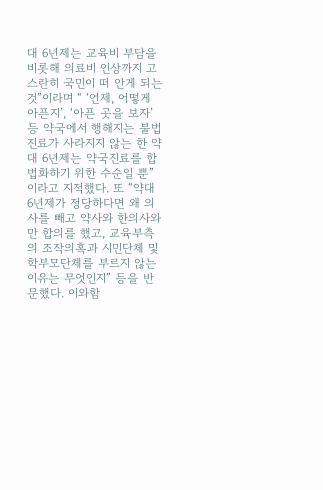대 6년제는 교육비 부담을 비롯해 의료비 인상까지 고스란히 국민이 떠 안게 되는 것”이라며 “ ‘언제, 어떻게 아픈지’, ‘아픈 곳을 보자’ 등 약국에서 행해지는 불법진료가 사라지지 않는 한 약대 6년제는 약국진료를 합법화하기 위한 수순일 뿐”이라고 지적했다. 또 “약대 6년제가 정당하다면 왜 의사를 빼고 약사와 한의사와만 합의를 했고, 교육부측의 조작의혹과 시민단체 및 학부모단체를 부르지 않는 이유는 무엇인지” 등을 반문했다. 이와함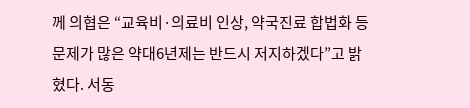께 의협은 “교육비·의료비 인상, 약국진료 합법화 등 문제가 많은 약대6년제는 반드시 저지하겠다”고 밝혔다. 서동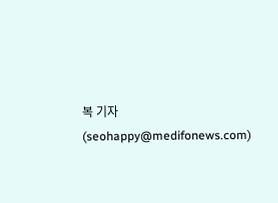복 기자(seohappy@medifonews.com)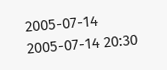2005-07-14
2005-07-14 20:30